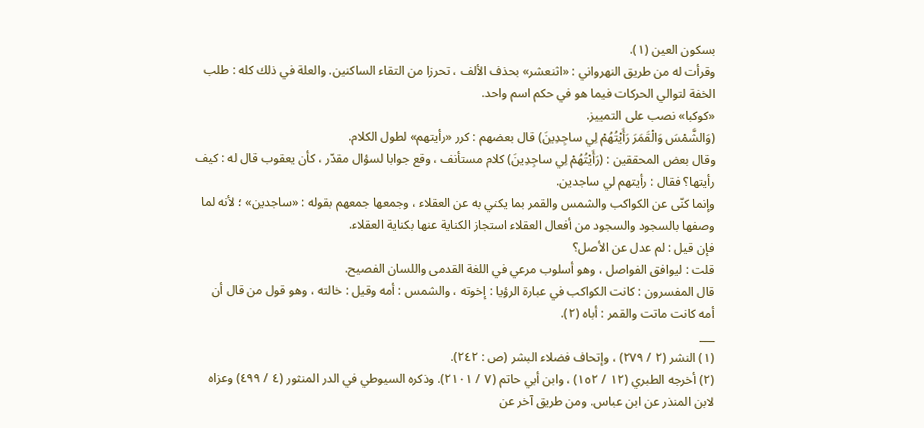بسكون العين (١).
وقرأت له من طريق النهرواني : «اثنعشر» بحذف الألف ، تحرزا من التقاء الساكنين. والعلة في ذلك كله : طلب الخفة لتوالي الحركات فيما هو في حكم اسم واحد.
«كوكبا» نصب على التمييز.
(وَالشَّمْسَ وَالْقَمَرَ رَأَيْتُهُمْ لِي ساجِدِينَ) قال بعضهم : كرر «رأيتهم» لطول الكلام.
وقال بعض المحققين : (رَأَيْتُهُمْ لِي ساجِدِينَ) كلام مستأنف ، وقع جوابا لسؤال مقدّر ، كأن يعقوب قال له : كيف رأيتها؟ فقال : رأيتهم لي ساجدين.
وإنما كنّى عن الكواكب والشمس والقمر بما يكني به عن العقلاء ، وجمعها جمعهم بقوله : «ساجدين» ؛ لأنه لما وصفها بالسجود والسجود من أفعال العقلاء استجاز الكناية عنها بكناية العقلاء.
فإن قيل : لم عدل عن الأصل؟
قلت : ليوافق الفواصل ، وهو أسلوب مرعي في اللغة القدمى واللسان الفصيح.
قال المفسرون : كانت الكواكب في عبارة الرؤيا : إخوته ، والشمس : أمه وقيل : خالته ، وهو قول من قال أن أمه كانت ماتت والقمر : أباه (٢).
___
(١) النشر (٢ / ٢٧٩) ، وإتحاف فضلاء البشر (ص : ٢٤٢).
(٢) أخرجه الطبري (١٢ / ١٥٢) ، وابن أبي حاتم (٧ / ٢١٠١). وذكره السيوطي في الدر المنثور (٤ / ٤٩٩) وعزاه لابن المنذر عن ابن عباس. ومن طريق آخر عن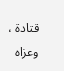قتادة ، وعزاه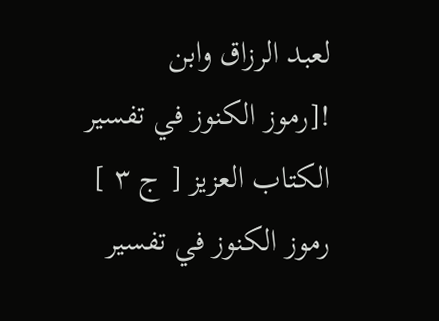لعبد الرزاق وابن
![رموز الكنوز في تفسير الكتاب العزيز [ ج ٣ ] رموز الكنوز في تفسير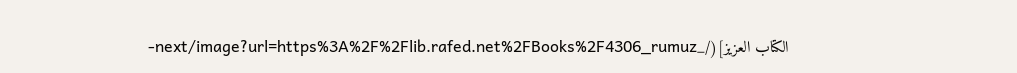الكتاب العزيز](/_next/image?url=https%3A%2F%2Flib.rafed.net%2FBooks%2F4306_rumuz-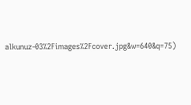alkunuz-03%2Fimages%2Fcover.jpg&w=640&q=75)